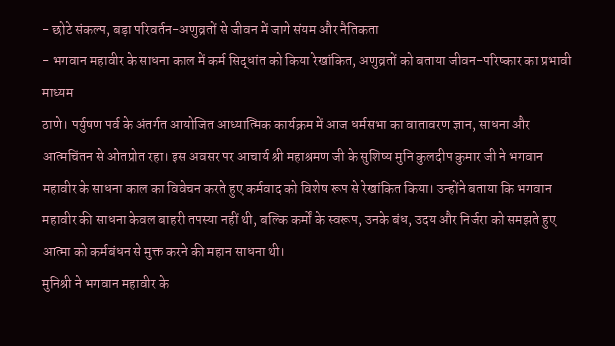- छोटे संकल्प, बड़ा परिवर्तन-अणुव्रतों से जीवन में जागे संयम और नैतिकता
- भगवान महावीर के साधना काल में कर्म सिद्धांत को किया रेखांकित, अणुव्रतों को बताया जीवन-परिष्कार का प्रभावी माध्यम
ठाणे। पर्युषण पर्व के अंतर्गत आयोजित आध्यात्मिक कार्यक्रम में आज धर्मसभा का वातावरण ज्ञान, साधना और आत्मचिंतन से ओतप्रोत रहा। इस अवसर पर आचार्य श्री महाश्रमण जी के सुशिष्य मुनि कुलदीप कुमार जी ने भगवान महावीर के साधना काल का विवेचन करते हुए कर्मवाद को विशेष रूप से रेखांकित किया। उन्होंने बताया कि भगवान महावीर की साधना केवल बाहरी तपस्या नहीं थी, बल्कि कर्मों के स्वरूप, उनके बंध, उदय और निर्जरा को समझते हुए आत्मा को कर्मबंधन से मुक्त करने की महान साधना थी।
मुनिश्री ने भगवान महावीर के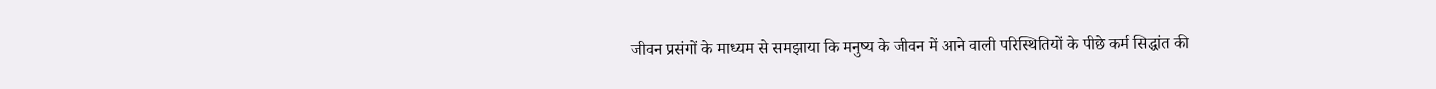जीवन प्रसंगों के माध्यम से समझाया कि मनुष्य के जीवन में आने वाली परिस्थितियों के पीछे कर्म सिद्धांत की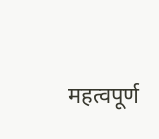महत्वपूर्ण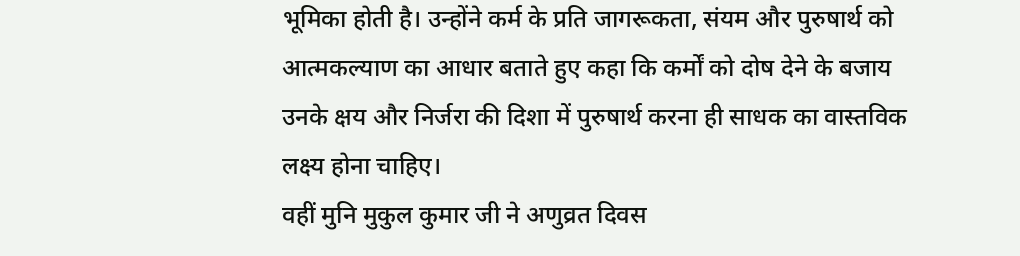भूमिका होती है। उन्होंने कर्म के प्रति जागरूकता, संयम और पुरुषार्थ को आत्मकल्याण का आधार बताते हुए कहा कि कर्मों को दोष देने के बजाय उनके क्षय और निर्जरा की दिशा में पुरुषार्थ करना ही साधक का वास्तविक लक्ष्य होना चाहिए।
वहीं मुनि मुकुल कुमार जी ने अणुव्रत दिवस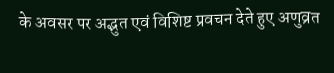के अवसर पर अद्भुत एवं विशिष्ट प्रवचन देते हुए अणुव्रत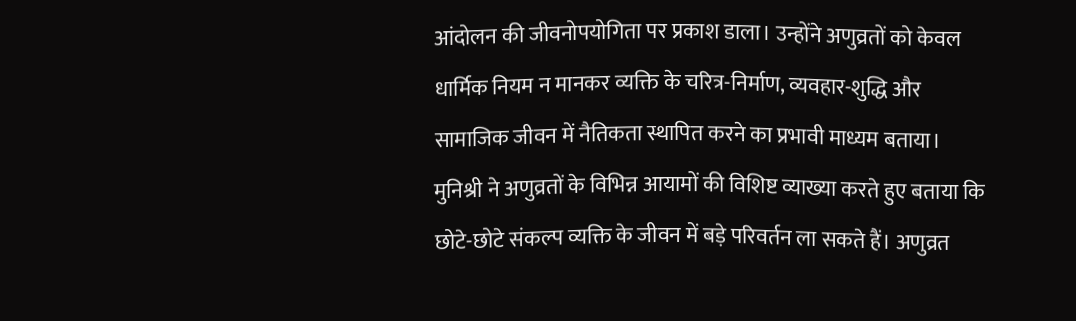आंदोलन की जीवनोपयोगिता पर प्रकाश डाला। उन्होंने अणुव्रतों को केवल धार्मिक नियम न मानकर व्यक्ति के चरित्र-निर्माण, व्यवहार-शुद्धि और सामाजिक जीवन में नैतिकता स्थापित करने का प्रभावी माध्यम बताया।
मुनिश्री ने अणुव्रतों के विभिन्न आयामों की विशिष्ट व्याख्या करते हुए बताया कि छोटे-छोटे संकल्प व्यक्ति के जीवन में बड़े परिवर्तन ला सकते हैं। अणुव्रत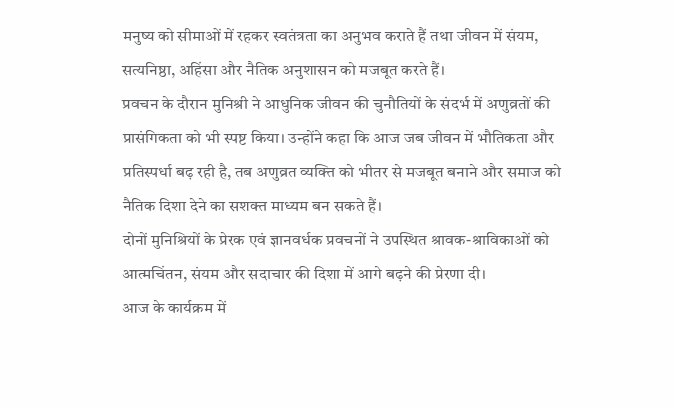मनुष्य को सीमाओं में रहकर स्वतंत्रता का अनुभव कराते हैं तथा जीवन में संयम, सत्यनिष्ठा, अहिंसा और नैतिक अनुशासन को मजबूत करते हैं।
प्रवचन के दौरान मुनिश्री ने आधुनिक जीवन की चुनौतियों के संदर्भ में अणुव्रतों की प्रासंगिकता को भी स्पष्ट किया। उन्होंने कहा कि आज जब जीवन में भौतिकता और प्रतिस्पर्धा बढ़ रही है, तब अणुव्रत व्यक्ति को भीतर से मजबूत बनाने और समाज को नैतिक दिशा देने का सशक्त माध्यम बन सकते हैं।
दोनों मुनिश्रियों के प्रेरक एवं ज्ञानवर्धक प्रवचनों ने उपस्थित श्रावक-श्राविकाओं को आत्मचिंतन, संयम और सदाचार की दिशा में आगे बढ़ने की प्रेरणा दी।
आज के कार्यक्रम में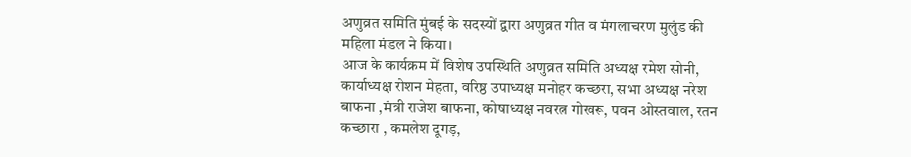अणुव्रत समिति मुंबई के सदस्यों द्वारा अणुव्रत गीत व मंगलाचरण मुलुंड की महिला मंडल ने किया।
आज के कार्यक्रम में विशेष उपस्थिति अणुव्रत समिति अध्यक्ष रमेश सोनी, कार्याध्यक्ष रोशन मेहता, वरिष्ठ उपाध्यक्ष मनोहर कच्छरा, सभा अध्यक्ष नरेश बाफना ,मंत्री राजेश बाफना, कोषाध्यक्ष नवरत्न गोखरू, पवन ओस्तवाल, रतन कच्छारा , कमलेश दूगड़,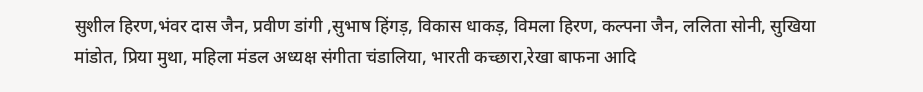सुशील हिरण,भंवर दास जैन, प्रवीण डांगी ,सुभाष हिंगड़, विकास धाकड़, विमला हिरण, कल्पना जैन, ललिता सोनी, सुखिया मांडोत, प्रिया मुथा, महिला मंडल अध्यक्ष संगीता चंडालिया, भारती कच्छारा,रेखा बाफना आदि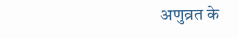अणुव्रत के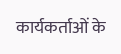कार्यकर्ताओं के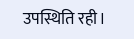उपस्थिति रही।